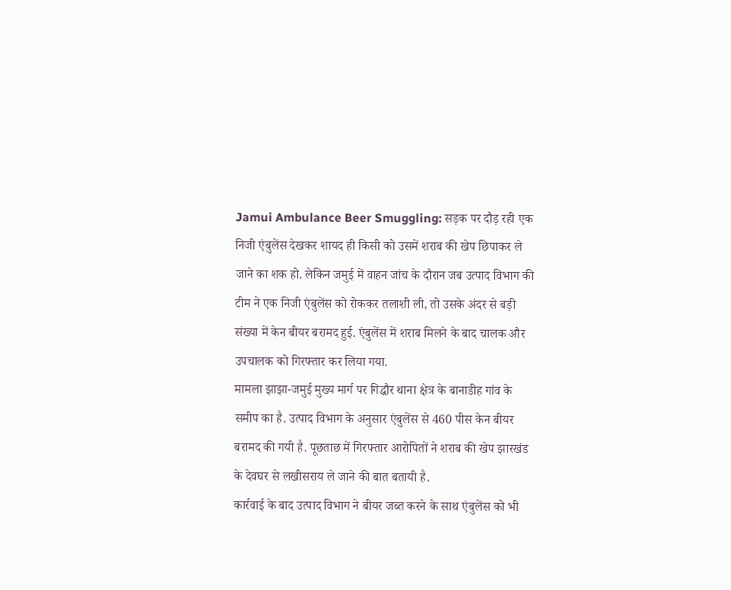Jamui Ambulance Beer Smuggling: सड़क पर दौड़ रही एक निजी एंबुलेंस देखकर शायद ही किसी को उसमें शराब की खेप छिपाकर ले जाने का शक हो. लेकिन जमुई में वाहन जांच के दौरान जब उत्पाद विभाग की टीम ने एक निजी एंबुलेंस को रोककर तलाशी ली, तो उसके अंदर से बड़ी संख्या में केन बीयर बरामद हुई. एंबुलेंस में शराब मिलने के बाद चालक और उपचालक को गिरफ्तार कर लिया गया.
मामला झाझा-जमुई मुख्य मार्ग पर गिद्धौर थाना क्षेत्र के बानाडीह गांव के समीप का है. उत्पाद विभाग के अनुसार एंबुलेंस से 460 पीस केन बीयर बरामद की गयी है. पूछताछ में गिरफ्तार आरोपितों ने शराब की खेप झारखंड के देवघर से लखीसराय ले जाने की बात बतायी है.
कार्रवाई के बाद उत्पाद विभाग ने बीयर जब्त करने के साथ एंबुलेंस को भी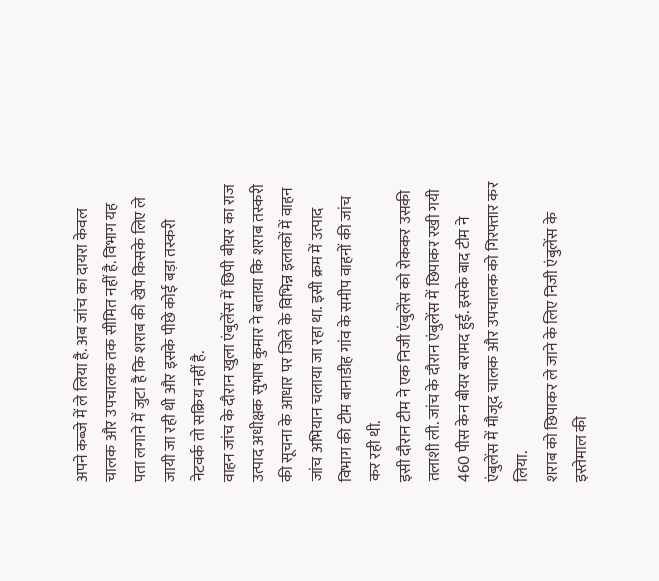अपने कब्जे में ले लिया है. अब जांच का दायरा केवल चालक और उपचालक तक सीमित नहीं है. विभाग यह पता लगाने में जुटा है कि शराब की खेप किसके लिए ले जायी जा रही थी और इसके पीछे कोई बड़ा तस्करी नेटवर्क तो सक्रिय नहीं है.
वाहन जांच के दौरान खुला एंबुलेंस में छिपी बीयर का राज
उत्पाद अधीक्षक सुभाष कुमार ने बताया कि शराब तस्करी की सूचना के आधार पर जिले के विभिन्न इलाकों में वाहन जांच अभियान चलाया जा रहा था. इसी क्रम में उत्पाद विभाग की टीम बानाडीह गांव के समीप वाहनों की जांच कर रही थी.
इसी दौरान टीम ने एक निजी एंबुलेंस को रोककर उसकी तलाशी ली. जांच के दौरान एंबुलेंस में छिपाकर रखी गयी 460 पीस केन बीयर बरामद हुई. इसके बाद टीम ने एंबुलेंस में मौजूद चालक और उपचालक को गिरफ्तार कर लिया.
शराब को छिपाकर ले जाने के लिए निजी एंबुलेंस के इस्तेमाल की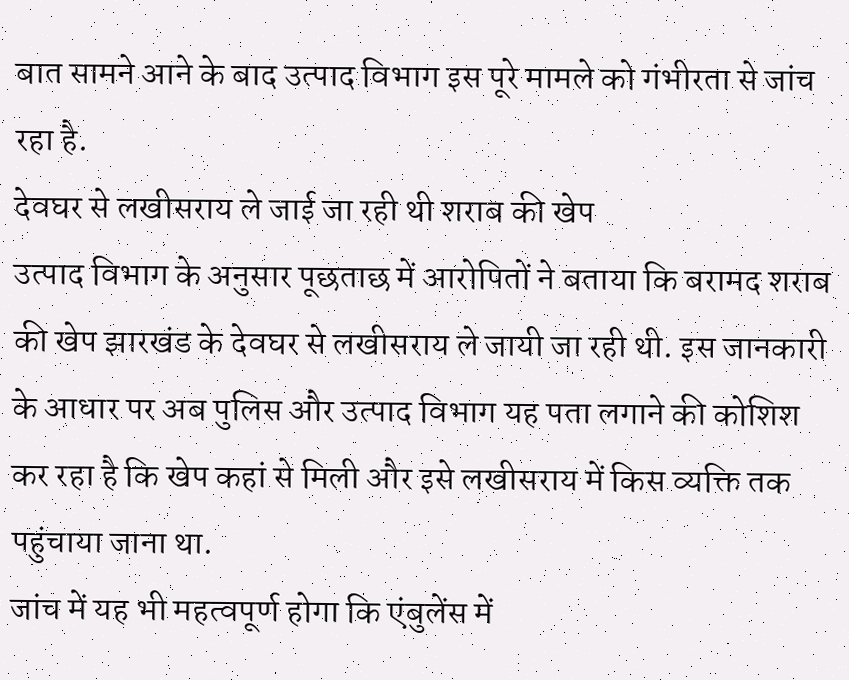बात सामने आने के बाद उत्पाद विभाग इस पूरे मामले को गंभीरता से जांच रहा है.
देवघर से लखीसराय ले जाई जा रही थी शराब की खेप
उत्पाद विभाग के अनुसार पूछताछ में आरोपितों ने बताया कि बरामद शराब की खेप झारखंड के देवघर से लखीसराय ले जायी जा रही थी. इस जानकारी के आधार पर अब पुलिस और उत्पाद विभाग यह पता लगाने की कोशिश कर रहा है कि खेप कहां से मिली और इसे लखीसराय में किस व्यक्ति तक पहुंचाया जाना था.
जांच में यह भी महत्वपूर्ण होगा कि एंबुलेंस में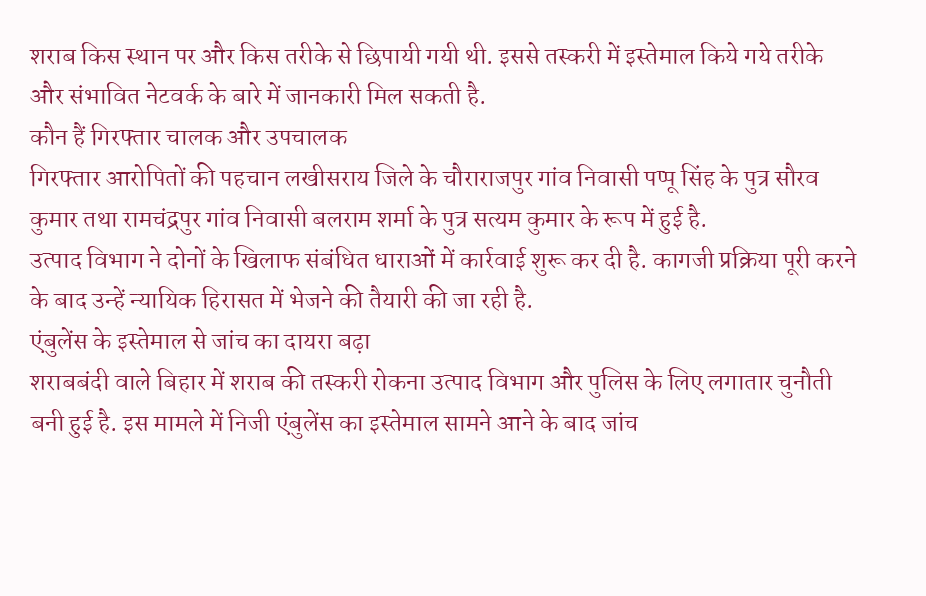शराब किस स्थान पर और किस तरीके से छिपायी गयी थी. इससे तस्करी में इस्तेमाल किये गये तरीके और संभावित नेटवर्क के बारे में जानकारी मिल सकती है.
कौन हैं गिरफ्तार चालक और उपचालक
गिरफ्तार आरोपितों की पहचान लखीसराय जिले के चौराराजपुर गांव निवासी पप्पू सिंह के पुत्र सौरव कुमार तथा रामचंद्रपुर गांव निवासी बलराम शर्मा के पुत्र सत्यम कुमार के रूप में हुई है.
उत्पाद विभाग ने दोनों के खिलाफ संबंधित धाराओं में कार्रवाई शुरू कर दी है. कागजी प्रक्रिया पूरी करने के बाद उन्हें न्यायिक हिरासत में भेजने की तैयारी की जा रही है.
एंबुलेंस के इस्तेमाल से जांच का दायरा बढ़ा
शराबबंदी वाले बिहार में शराब की तस्करी रोकना उत्पाद विभाग और पुलिस के लिए लगातार चुनौती बनी हुई है. इस मामले में निजी एंबुलेंस का इस्तेमाल सामने आने के बाद जांच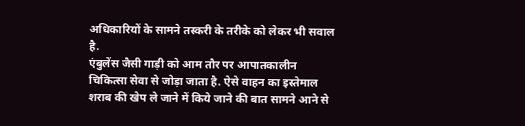अधिकारियों के सामने तस्करी के तरीके को लेकर भी सवाल है.
एंबुलेंस जैसी गाड़ी को आम तौर पर आपातकालीन चिकित्सा सेवा से जोड़ा जाता है. ऐसे वाहन का इस्तेमाल शराब की खेप ले जाने में किये जाने की बात सामने आने से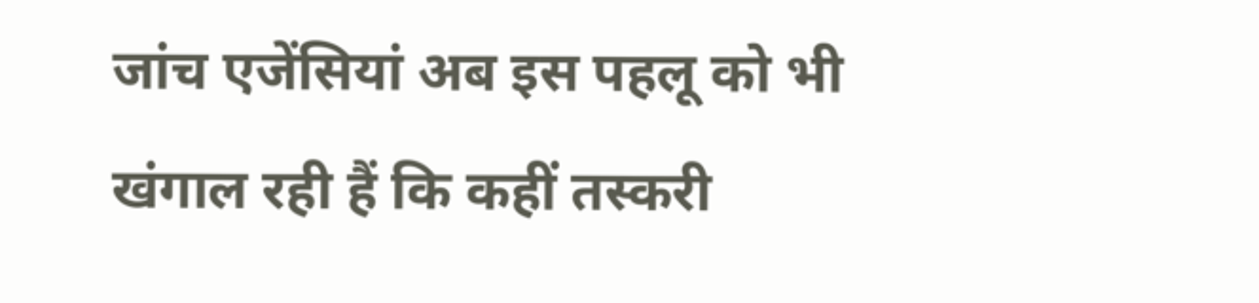जांच एजेंसियां अब इस पहलू को भी खंगाल रही हैं कि कहीं तस्करी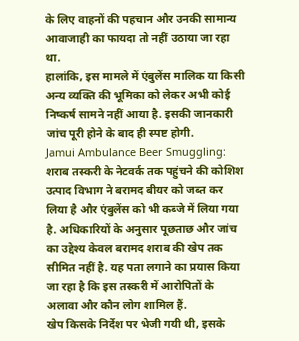के लिए वाहनों की पहचान और उनकी सामान्य आवाजाही का फायदा तो नहीं उठाया जा रहा था.
हालांकि, इस मामले में एंबुलेंस मालिक या किसी अन्य व्यक्ति की भूमिका को लेकर अभी कोई निष्कर्ष सामने नहीं आया है. इसकी जानकारी जांच पूरी होने के बाद ही स्पष्ट होगी.
Jamui Ambulance Beer Smuggling: शराब तस्करी के नेटवर्क तक पहुंचने की कोशिश
उत्पाद विभाग ने बरामद बीयर को जब्त कर लिया है और एंबुलेंस को भी कब्जे में लिया गया है. अधिकारियों के अनुसार पूछताछ और जांच का उद्देश्य केवल बरामद शराब की खेप तक सीमित नहीं है. यह पता लगाने का प्रयास किया जा रहा है कि इस तस्करी में आरोपितों के अलावा और कौन लोग शामिल हैं.
खेप किसके निर्देश पर भेजी गयी थी, इसके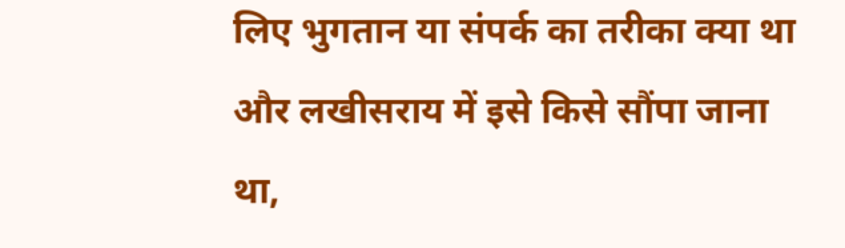लिए भुगतान या संपर्क का तरीका क्या था और लखीसराय में इसे किसे सौंपा जाना था,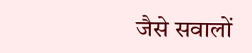जैसे सवालों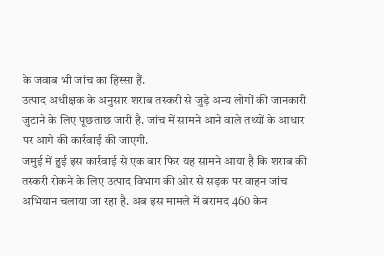के जवाब भी जांच का हिस्सा हैं.
उत्पाद अधीक्षक के अनुसार शराब तस्करी से जुड़े अन्य लोगों की जानकारी जुटाने के लिए पूछताछ जारी है. जांच में सामने आने वाले तथ्यों के आधार पर आगे की कार्रवाई की जाएगी.
जमुई में हुई इस कार्रवाई से एक बार फिर यह सामने आया है कि शराब की तस्करी रोकने के लिए उत्पाद विभाग की ओर से सड़क पर वाहन जांच अभियान चलाया जा रहा है. अब इस मामले में बरामद 460 केन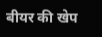बीयर की खेप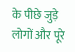के पीछे जुड़े लोगों और पूरे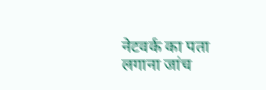नेटवर्क का पता लगाना जांच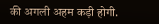की अगली अहम कड़ी होगी.